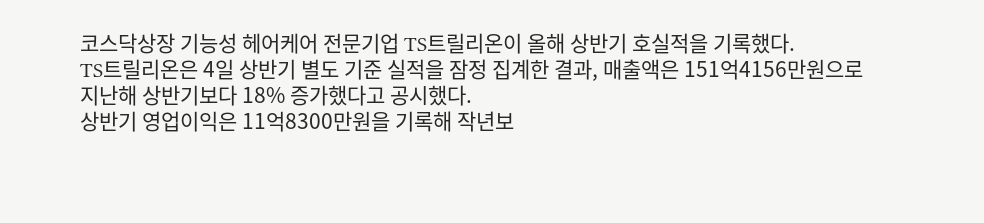코스닥상장 기능성 헤어케어 전문기업 TS트릴리온이 올해 상반기 호실적을 기록했다.
TS트릴리온은 4일 상반기 별도 기준 실적을 잠정 집계한 결과, 매출액은 151억4156만원으로 지난해 상반기보다 18% 증가했다고 공시했다.
상반기 영업이익은 11억8300만원을 기록해 작년보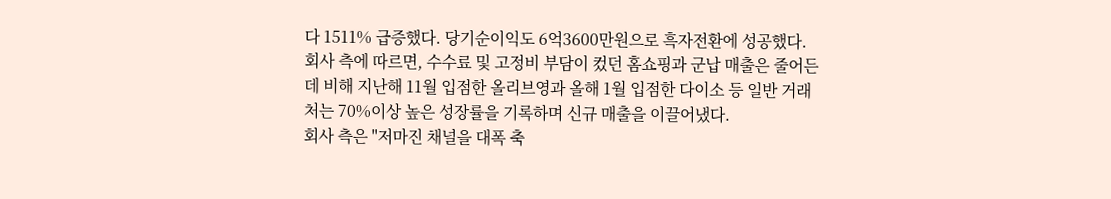다 1511% 급증했다. 당기순이익도 6억3600만원으로 흑자전환에 성공했다.
회사 측에 따르면, 수수료 및 고정비 부담이 컸던 홈쇼핑과 군납 매출은 줄어든데 비해 지난해 11월 입점한 올리브영과 올해 1월 입점한 다이소 등 일반 거래처는 70%이상 높은 성장률을 기록하며 신규 매출을 이끌어냈다.
회사 측은 "저마진 채널을 대폭 축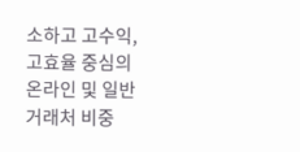소하고 고수익, 고효율 중심의 온라인 및 일반거래처 비중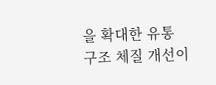을 확대한 유통 구조 체질 개선이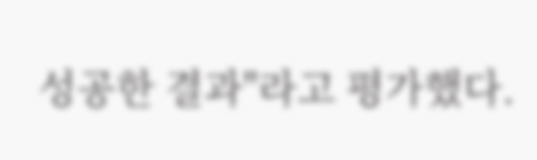성공한 결과"라고 평가했다.